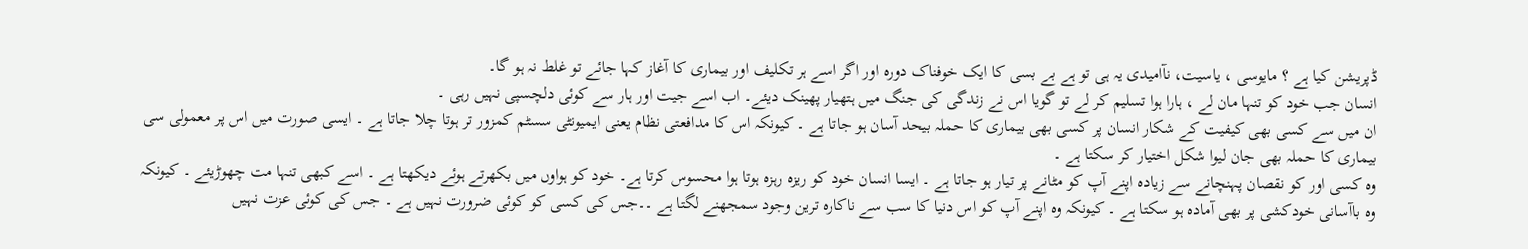ڈپریشن کیا ہے ؟ مایوسی ، یاسیت، نآامیدی یہ ہی تو ہے بے بسی کا ایک خوفناک دورہ اور اگر اسے ہر تکلیف اور بیماری کا آغاز کہا جائے تو غلط نہ ہو گا۔
انسان جب خود کو تنہا مان لے ، ہارا ہوا تسلیم کر لے تو گویا اس نے زندگی کی جنگ میں ہتھیار پھینک دیئے۔ اب اسے جیت اور ہار سے کوئی دلچسپی نہیں رہی ۔
ان میں سے کسی بھی کیفیت کے شکار انسان پر کسی بھی بیماری کا حملہ بیحد آسان ہو جاتا ہے ۔ کیونکہ اس کا مدافعتی نظام یعنی ایمیونٹی سسٹم کمزور تر ہوتا چلا جاتا ہے ۔ ایسی صورت میں اس پر معمولی سی بیماری کا حملہ بھی جان لیوا شکل اختیار کر سکتا ہے ۔
وہ کسی اور کو نقصان پہنچانے سے زیادہ اپنے آپ کو مٹانے پر تیار ہو جاتا ہے ۔ ایسا انسان خود کو ریزہ رہزہ ہوتا ہوا محسوس کرتا ہے۔ خود کو ہواوں میں بکھرتے ہوئے دیکھتا ہے ۔ اسے کبھی تنہا مت چھوڑیئے ۔ کیونکہ
وہ باآسانی خودکشی پر بھی آمادہ ہو سکتا ہے ۔ کیونکہ وہ اپنے آپ کو اس دنیا کا سب سے ناکارہ ترین وجود سمجھنے لگتا ہے ۔۔جس کی کسی کو کوئی ضرورت نہیں ہے ۔ جس کی کوئی عزت نہیں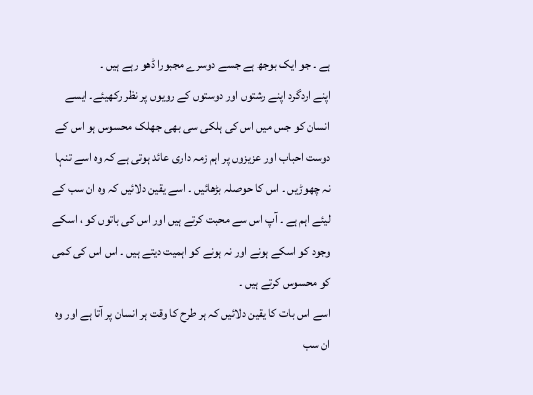ہے ۔ جو ایک بوجھ ہے جسے دوسرے مجبورا ڈھو رہے ہیں ۔
اپنے اردگرد اپنے رشتوں اور دوستوں کے رویوں پر نظر رکھیئے۔ ایسے انسان کو جس میں اس کی ہلکی سی بھی جھلک محسوس ہو اس کے دوست احباب اور عزیزوں پر اہم زمہ داری عائد ہوتی ہے کہ وہ اسے تنہا نہ چھوڑیں ۔ اس کا حوصلہ بڑھائیں ۔ اسے یقین دلائیں کہ وہ ان سب کے لیئے اہم ہے ۔ آپ اس سے محبت کرتے ہیں اور اس کی باتوں کو ، اسکے وجود کو اسکے ہونے اور نہ ہونے کو اہمیت دیتے ہیں ۔ اس اس کی کمی کو محسوس کرتے ہیں ۔
اسے اس بات کا یقین دلائیں کہ ہر طرح کا وقت ہر انسان پر آتا ہے اور وہ ان سب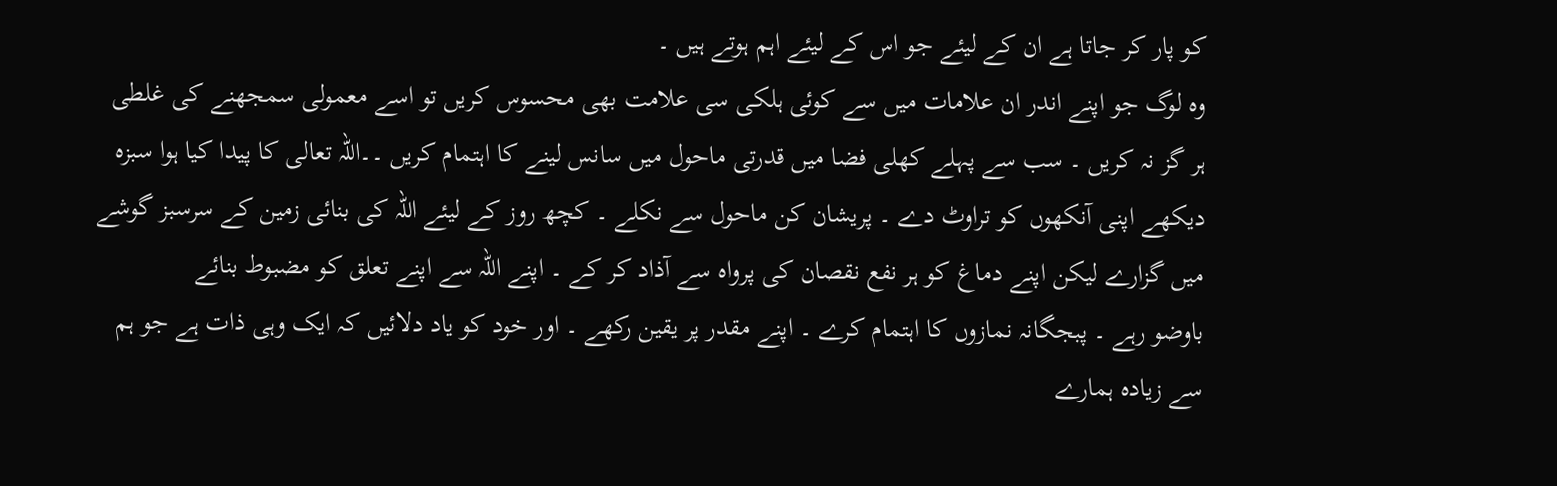کو پار کر جاتا ہے ان کے لیئے جو اس کے لیئے اہم ہوتے ہیں ۔
وہ لوگ جو اپنے اندر ان علامات میں سے کوئی ہلکی سی علامت بھی محسوس کریں تو اسے معمولی سمجھنے کی غلطی ہر گز نہ کریں ۔ سب سے پہلے کھلی فضا میں قدرتی ماحول میں سانس لینے کا اہتمام کریں ۔۔اللہ تعالی کا پیدا کیا ہوا سبزہ دیکھے اپنی آنکھوں کو تراوٹ دے ۔ پریشان کن ماحول سے نکلے ۔ کچھ روز کے لیئے اللہ کی بنائی زمین کے سرسبز گوشے میں گزارے لیکن اپنے دماغ کو ہر نفع نقصان کی پرواہ سے آذاد کر کے ۔ اپنے اللہ سے اپنے تعلق کو مضبوط بنائے
باوضو رہے ۔ پبجگانہ نمازوں کا اہتمام کرے ۔ اپنے مقدر پر یقین رکھے ۔ اور خود کو یاد دلائیں کہ ایک وہی ذات ہے جو ہم سے زیادہ ہمارے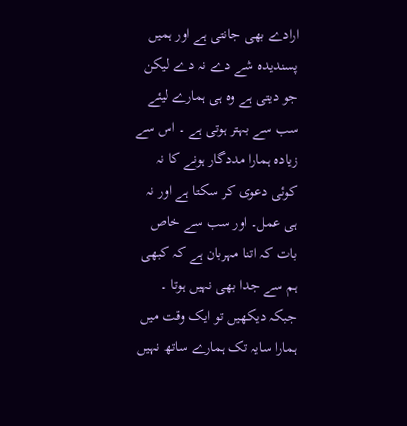ارادے بھی جانتی ہے اور ہمیں پسندیدہ شے دے نہ دے لیکن جو دیتی ہے وہ ہی ہمارے لیئے سب سے بہتر ہوتی ہے ۔ اس سے زیادہ ہمارا مددگار ہونے کا نہ کوئی دعوی کر سکتا ہے اور نہ ہی عمل۔ اور سب سے خاص بات کہ اتنا مہربان ہے کہ کبھی ہم سے جدا بھی نہیں ہوتا ۔ جبکہ دیکھیں تو ایک وقت میں ہمارا سایہ تک ہمارے ساتھ نہیں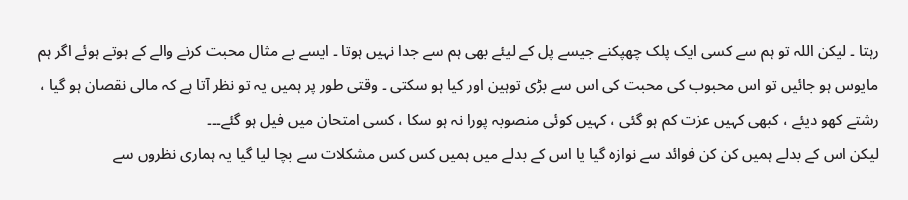رہتا ۔ لیکن اللہ تو ہم سے کسی ایک پلک چھپکنے جیسے پل کے لیئے بھی ہم سے جدا نہیں ہوتا ۔ ایسے بے مثال محبت کرنے والے کے ہوتے ہوئے اگر ہم مایوس ہو جائیں تو اس محبوب کی محبت کی اس سے بڑی توہین اور کیا ہو سکتی ۔ وقتی طور پر ہمیں یہ تو نظر آتا ہے کہ مالی نقصان ہو گیا ، رشتے کھو دیئے ، کبھی کہیں عزت کم ہو گئی ، کہیں کوئی منصوبہ پورا نہ ہو سکا ، کسی امتحان میں فیل ہو گئے۔۔۔
لیکن اس کے بدلے ہمیں کن کن فوائد سے نوازہ گیا یا اس کے بدلے میں ہمیں کس کس مشکلات سے بچا لیا گیا یہ ہماری نظروں سے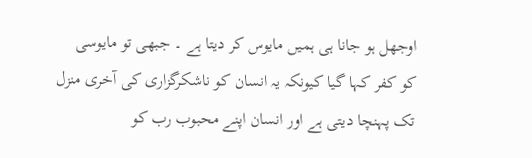اوجھل ہو جانا ہی ہمیں مایوس کر دیتا ہے ۔ جبھی تو مایوسی کو کفر کہا گیا کیونکہ یہ انسان کو ناشکرگزاری کی آخری منزل تک پہنچا دیتی ہے اور انسان اپنے محبوب رب کو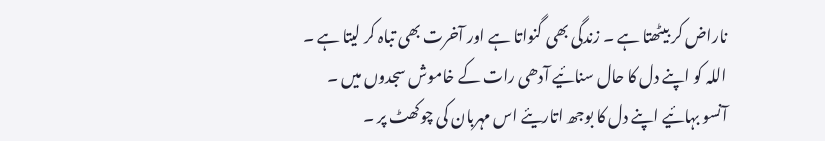ناراض کر بیٹھتا ہے ۔ زندگی بھی گنواتا ہے اور آخرت بھی تباہ کر لیتا ہے ۔
اللہ کو اپنے دل کا حال سنائیے آدھی رات کے خاموش سجدوں میں ۔
آنسو بہائیے اپنے دل کا بوجھ اتاریئے اس مہربان کی چوکھٹ پر ۔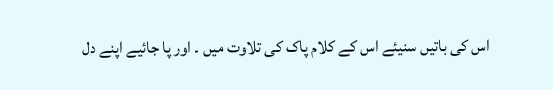اس کی باتیں سنیئے اس کے کلام پاک کی تلاوت میں ۔ اور پا جائیے اپنے دل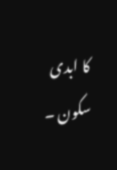کا ابدی سکون ۔